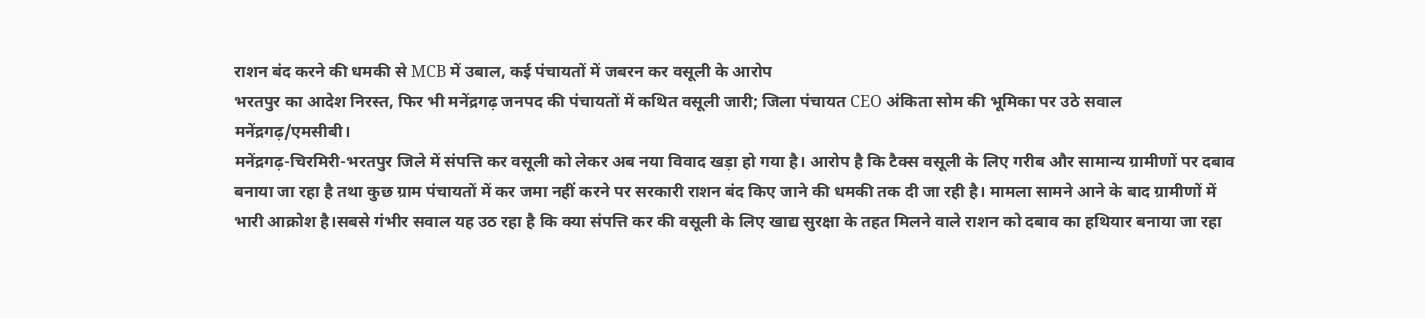राशन बंद करने की धमकी से MCB में उबाल, कई पंचायतों में जबरन कर वसूली के आरोप
भरतपुर का आदेश निरस्त, फिर भी मनेंद्रगढ़ जनपद की पंचायतों में कथित वसूली जारी; जिला पंचायत CEO अंकिता सोम की भूमिका पर उठे सवाल
मनेंद्रगढ़/एमसीबी।
मनेंद्रगढ़-चिरमिरी-भरतपुर जिले में संपत्ति कर वसूली को लेकर अब नया विवाद खड़ा हो गया है। आरोप है कि टैक्स वसूली के लिए गरीब और सामान्य ग्रामीणों पर दबाव बनाया जा रहा है तथा कुछ ग्राम पंचायतों में कर जमा नहीं करने पर सरकारी राशन बंद किए जाने की धमकी तक दी जा रही है। मामला सामने आने के बाद ग्रामीणों में भारी आक्रोश है।सबसे गंभीर सवाल यह उठ रहा है कि क्या संपत्ति कर की वसूली के लिए खाद्य सुरक्षा के तहत मिलने वाले राशन को दबाव का हथियार बनाया जा रहा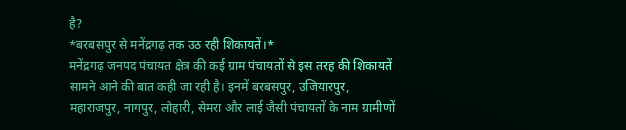है?
*बरबसपुर से मनेंद्रगढ़ तक उठ रही शिकायतें।*
मनेंद्रगढ़ जनपद पंचायत क्षेत्र की कई ग्राम पंचायतों से इस तरह की शिकायतें सामने आने की बात कही जा रही है। इनमें बरबसपुर, उजियारपुर, महाराजपुर, नागपुर, लोहारी, सेमरा और लाई जैसी पंचायतों के नाम ग्रामीणों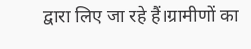द्वारा लिए जा रहे हैं।ग्रामीणों का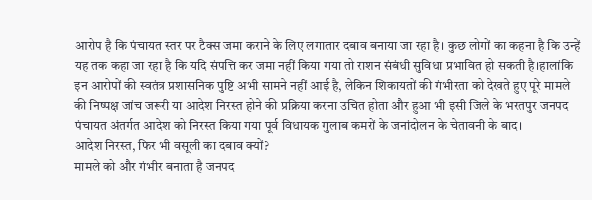आरोप है कि पंचायत स्तर पर टैक्स जमा कराने के लिए लगातार दबाव बनाया जा रहा है। कुछ लोगों का कहना है कि उन्हें यह तक कहा जा रहा है कि यदि संपत्ति कर जमा नहीं किया गया तो राशन संबंधी सुविधा प्रभावित हो सकती है।हालांकि इन आरोपों की स्वतंत्र प्रशासनिक पुष्टि अभी सामने नहीं आई है, लेकिन शिकायतों की गंभीरता को देखते हुए पूरे मामले की निष्पक्ष जांच जरूरी या आदेश निरस्त होने की प्रक्रिया करना उचित होता और हुआ भी इसी जिले के भरतपुर जनपद पंचायत अंतर्गत आदेश को निरस्त किया गया पूर्व विधायक गुलाब कमरों के जनांदोलन के चेतावनी के बाद।
आदेश निरस्त, फिर भी वसूली का दबाव क्यों?
मामले को और गंभीर बनाता है जनपद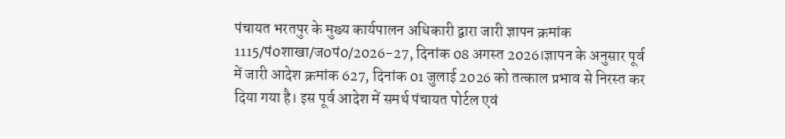पंचायत भरतपुर के मुख्य कार्यपालन अधिकारी द्वारा जारी ज्ञापन क्रमांक 1115/पं0शाखा/ज0पं0/2026-27, दिनांक 08 अगस्त 2026।ज्ञापन के अनुसार पूर्व में जारी आदेश क्रमांक 627, दिनांक 01 जुलाई 2026 को तत्काल प्रभाव से निरस्त कर दिया गया है। इस पूर्व आदेश में समर्थ पंचायत पोर्टल एवं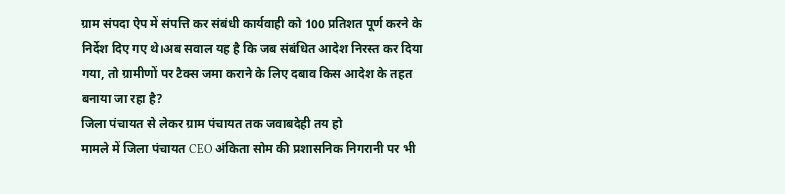ग्राम संपदा ऐप में संपत्ति कर संबंधी कार्यवाही को 100 प्रतिशत पूर्ण करने के निर्देश दिए गए थे।अब सवाल यह है कि जब संबंधित आदेश निरस्त कर दिया गया, तो ग्रामीणों पर टैक्स जमा कराने के लिए दबाव किस आदेश के तहत बनाया जा रहा है?
जिला पंचायत से लेकर ग्राम पंचायत तक जवाबदेही तय हो
मामले में जिला पंचायत CEO अंकिता सोम की प्रशासनिक निगरानी पर भी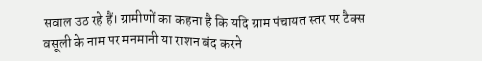सवाल उठ रहे हैं। ग्रामीणों का कहना है कि यदि ग्राम पंचायत स्तर पर टैक्स वसूली के नाम पर मनमानी या राशन बंद करने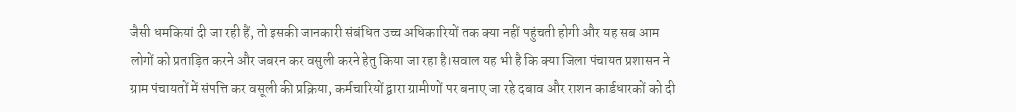जैसी धमकियां दी जा रही हैं, तो इसकी जानकारी संबंधित उच्च अधिकारियों तक क्या नहीं पहुंचती होगी और यह सब आम लोगों को प्रताड़ित करने और जबरन कर वसुली करने हेतु किया जा रहा है।सवाल यह भी है कि क्या जिला पंचायत प्रशासन ने ग्राम पंचायतों में संपत्ति कर वसूली की प्रक्रिया, कर्मचारियों द्वारा ग्रामीणों पर बनाए जा रहे दबाव और राशन कार्डधारकों को दी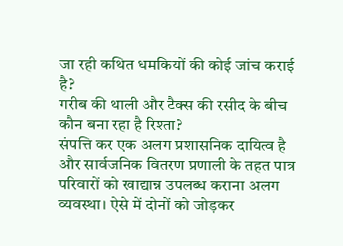जा रही कथित धमकियों की कोई जांच कराई है?
गरीब की थाली और टैक्स की रसीद के बीच कौन बना रहा है रिश्ता?
संपत्ति कर एक अलग प्रशासनिक दायित्व है और सार्वजनिक वितरण प्रणाली के तहत पात्र परिवारों को खाद्यान्न उपलब्ध कराना अलग व्यवस्था। ऐसे में दोनों को जोड़कर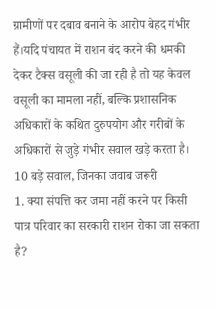ग्रामीणों पर दबाव बनाने के आरोप बेहद गंभीर हैं।यदि पंचायत में राशन बंद करने की धमकी देकर टैक्स वसूली की जा रही है तो यह केवल वसूली का मामला नहीं, बल्कि प्रशासनिक अधिकारों के कथित दुरुपयोग और गरीबों के अधिकारों से जुड़े गंभीर सवाल खड़े करता है।
10 बड़े सवाल, जिनका जवाब जरूरी
1. क्या संपत्ति कर जमा नहीं करने पर किसी पात्र परिवार का सरकारी राशन रोका जा सकता है?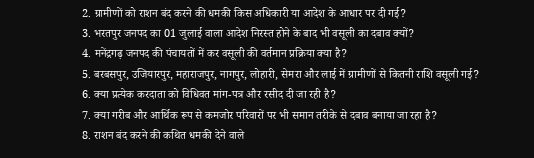2. ग्रामीणों को राशन बंद करने की धमकी किस अधिकारी या आदेश के आधार पर दी गई?
3. भरतपुर जनपद का 01 जुलाई वाला आदेश निरस्त होने के बाद भी वसूली का दबाव क्यों?
4. मनेंद्रगढ़ जनपद की पंचायतों में कर वसूली की वर्तमान प्रक्रिया क्या है?
5. बरबसपुर, उजियारपुर, महाराजपुर, नागपुर, लोहारी, सेमरा और लाई में ग्रामीणों से कितनी राशि वसूली गई?
6. क्या प्रत्येक करदाता को विधिवत मांग-पत्र और रसीद दी जा रही है?
7. क्या गरीब और आर्थिक रूप से कमजोर परिवारों पर भी समान तरीके से दबाव बनाया जा रहा है?
8. राशन बंद करने की कथित धमकी देने वाले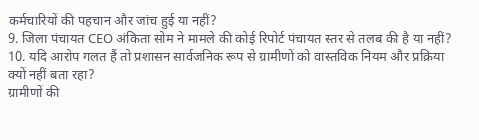कर्मचारियों की पहचान और जांच हुई या नहीं?
9. जिला पंचायत CEO अंकिता सोम ने मामले की कोई रिपोर्ट पंचायत स्तर से तलब की है या नहीं?
10. यदि आरोप गलत हैं तो प्रशासन सार्वजनिक रूप से ग्रामीणों को वास्तविक नियम और प्रक्रिया क्यों नहीं बता रहा?
ग्रामीणों की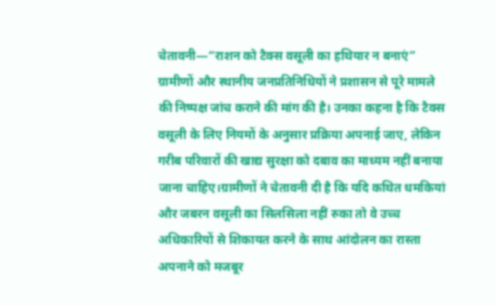चेतावनी—“राशन को टैक्स वसूली का हथियार न बनाएं”
ग्रामीणों और स्थानीय जनप्रतिनिधियों ने प्रशासन से पूरे मामले की निष्पक्ष जांच कराने की मांग की है। उनका कहना है कि टैक्स वसूली के लिए नियमों के अनुसार प्रक्रिया अपनाई जाए, लेकिन गरीब परिवारों की खाद्य सुरक्षा को दबाव का माध्यम नहीं बनाया जाना चाहिए।ग्रामीणों ने चेतावनी दी है कि यदि कथित धमकियां और जबरन वसूली का सिलसिला नहीं रुका तो वे उच्च अधिकारियों से शिकायत करने के साथ आंदोलन का रास्ता अपनाने को मजबूर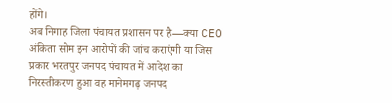होंगे।
अब निगाह जिला पंचायत प्रशासन पर है—क्या CEO अंकिता सोम इन आरोपों की जांच कराएंगी या जिस प्रकार भरतपुर जनपद पंचायत में आदेश का निरस्तीकरण हुआ वह मानेमगढ़ जनपद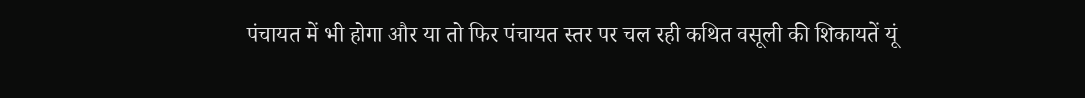पंचायत में भी होगा और या तो फिर पंचायत स्तर पर चल रही कथित वसूली की शिकायतें यूं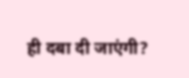ही दबा दी जाएंगी?